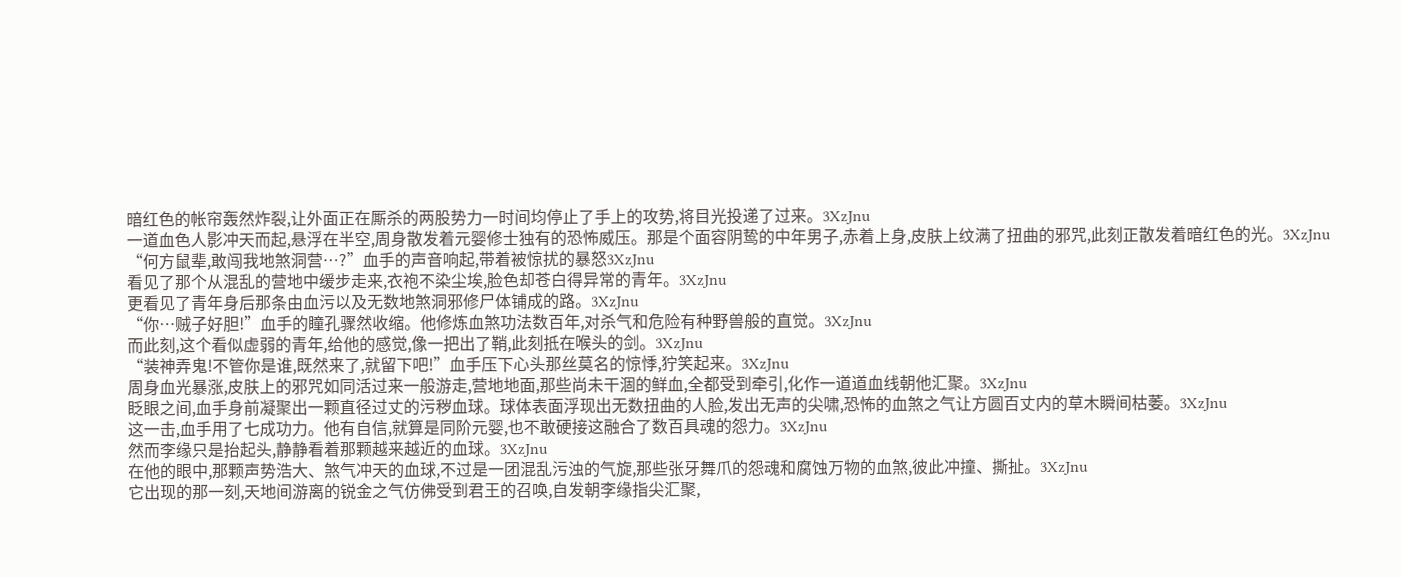暗红色的帐帘轰然炸裂,让外面正在厮杀的两股势力一时间均停止了手上的攻势,将目光投递了过来。3XzJnu
一道血色人影冲天而起,悬浮在半空,周身散发着元婴修士独有的恐怖威压。那是个面容阴鸷的中年男子,赤着上身,皮肤上纹满了扭曲的邪咒,此刻正散发着暗红色的光。3XzJnu
“何方鼠辈,敢闯我地煞洞营…?”血手的声音响起,带着被惊扰的暴怒3XzJnu
看见了那个从混乱的营地中缓步走来,衣袍不染尘埃,脸色却苍白得异常的青年。3XzJnu
更看见了青年身后那条由血污以及无数地煞洞邪修尸体铺成的路。3XzJnu
“你…贼子好胆!”血手的瞳孔骤然收缩。他修炼血煞功法数百年,对杀气和危险有种野兽般的直觉。3XzJnu
而此刻,这个看似虚弱的青年,给他的感觉,像一把出了鞘,此刻抵在喉头的剑。3XzJnu
“装神弄鬼!不管你是谁,既然来了,就留下吧!”血手压下心头那丝莫名的惊悸,狞笑起来。3XzJnu
周身血光暴涨,皮肤上的邪咒如同活过来一般游走,营地地面,那些尚未干涸的鲜血,全都受到牵引,化作一道道血线朝他汇聚。3XzJnu
眨眼之间,血手身前凝聚出一颗直径过丈的污秽血球。球体表面浮现出无数扭曲的人脸,发出无声的尖啸,恐怖的血煞之气让方圆百丈内的草木瞬间枯萎。3XzJnu
这一击,血手用了七成功力。他有自信,就算是同阶元婴,也不敢硬接这融合了数百具魂的怨力。3XzJnu
然而李缘只是抬起头,静静看着那颗越来越近的血球。3XzJnu
在他的眼中,那颗声势浩大、煞气冲天的血球,不过是一团混乱污浊的气旋,那些张牙舞爪的怨魂和腐蚀万物的血煞,彼此冲撞、撕扯。3XzJnu
它出现的那一刻,天地间游离的锐金之气仿佛受到君王的召唤,自发朝李缘指尖汇聚,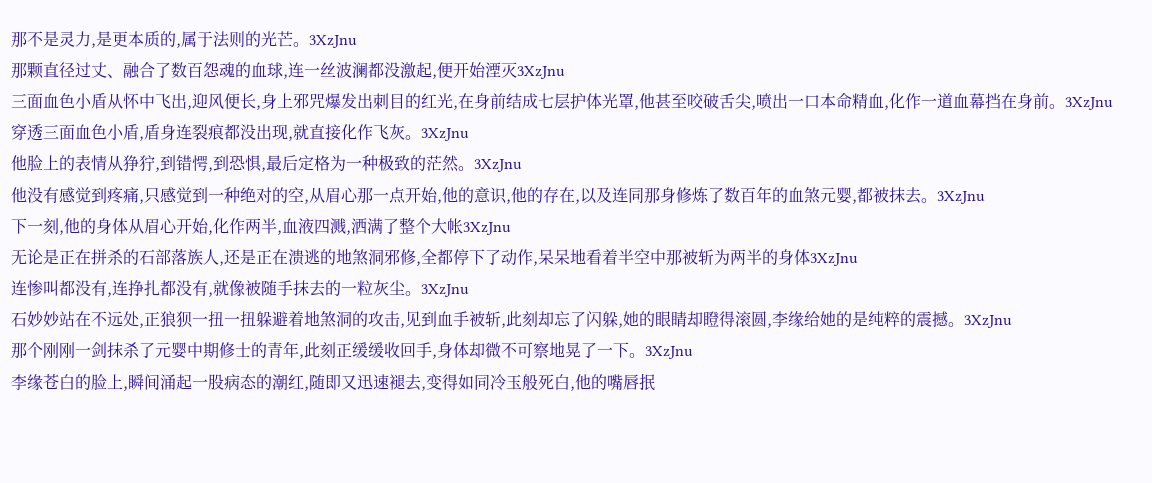那不是灵力,是更本质的,属于法则的光芒。3XzJnu
那颗直径过丈、融合了数百怨魂的血球,连一丝波澜都没激起,便开始湮灭3XzJnu
三面血色小盾从怀中飞出,迎风便长,身上邪咒爆发出刺目的红光,在身前结成七层护体光罩,他甚至咬破舌尖,喷出一口本命精血,化作一道血幕挡在身前。3XzJnu
穿透三面血色小盾,盾身连裂痕都没出现,就直接化作飞灰。3XzJnu
他脸上的表情从狰狞,到错愕,到恐惧,最后定格为一种极致的茫然。3XzJnu
他没有感觉到疼痛,只感觉到一种绝对的空,从眉心那一点开始,他的意识,他的存在,以及连同那身修炼了数百年的血煞元婴,都被抹去。3XzJnu
下一刻,他的身体从眉心开始,化作两半,血液四溅,洒满了整个大帐3XzJnu
无论是正在拼杀的石部落族人,还是正在溃逃的地煞洞邪修,全都停下了动作,呆呆地看着半空中那被斩为两半的身体3XzJnu
连惨叫都没有,连挣扎都没有,就像被随手抹去的一粒灰尘。3XzJnu
石妙妙站在不远处,正狼狈一扭一扭躲避着地煞洞的攻击,见到血手被斩,此刻却忘了闪躲,她的眼睛却瞪得滚圆,李缘给她的是纯粹的震撼。3XzJnu
那个刚刚一剑抹杀了元婴中期修士的青年,此刻正缓缓收回手,身体却微不可察地晃了一下。3XzJnu
李缘苍白的脸上,瞬间涌起一股病态的潮红,随即又迅速褪去,变得如同冷玉般死白,他的嘴唇抿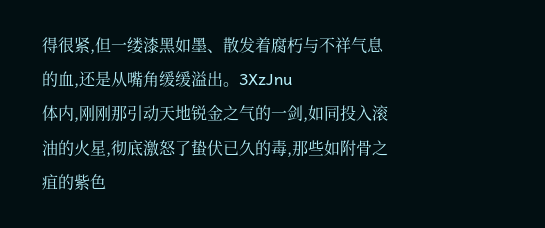得很紧,但一缕漆黑如墨、散发着腐朽与不祥气息的血,还是从嘴角缓缓溢出。3XzJnu
体内,刚刚那引动天地锐金之气的一剑,如同投入滚油的火星,彻底激怒了蛰伏已久的毒,那些如附骨之疽的紫色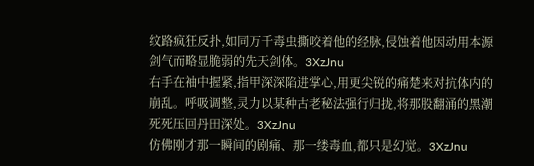纹路疯狂反扑,如同万千毒虫撕咬着他的经脉,侵蚀着他因动用本源剑气而略显脆弱的先天剑体。3XzJnu
右手在袖中握紧,指甲深深陷进掌心,用更尖锐的痛楚来对抗体内的崩乱。呼吸调整,灵力以某种古老秘法强行归拢,将那股翻涌的黑潮死死压回丹田深处。3XzJnu
仿佛刚才那一瞬间的剧痛、那一缕毒血,都只是幻觉。3XzJnu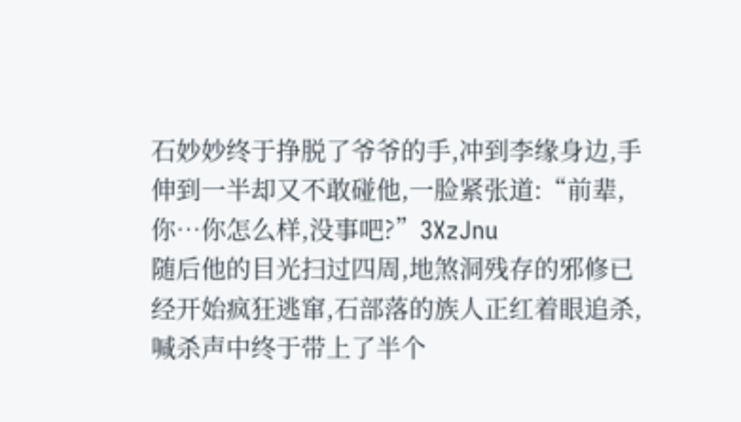石妙妙终于挣脱了爷爷的手,冲到李缘身边,手伸到一半却又不敢碰他,一脸紧张道:“前辈,你…你怎么样,没事吧?”3XzJnu
随后他的目光扫过四周,地煞洞残存的邪修已经开始疯狂逃窜,石部落的族人正红着眼追杀,喊杀声中终于带上了半个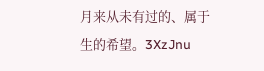月来从未有过的、属于生的希望。3XzJnu